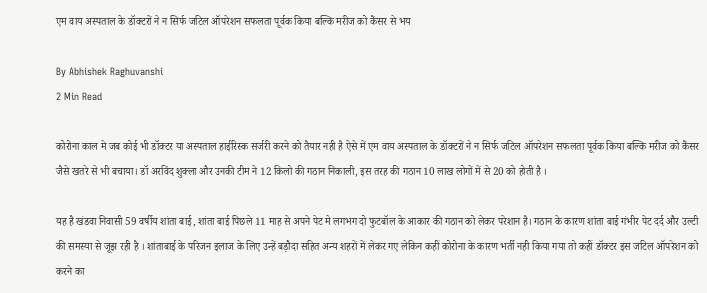एम वाय अस्पताल के डॉक्टरों ने न सिर्फ जटिल ऑपरेशन सफलता पूर्वक किया बल्कि मरीज को कैंसर से भय

By Abhishek Raghuvanshi
2 Min Read

कोरोना काल मे जब कोई भी डॉक्टर या अस्पताल हाईरिस्क सर्जरी करने को तैयार नही है ऐसे में एम वाय अस्पताल के डॉक्टरों ने न सिर्फ जटिल ऑपरेशन सफलता पूर्वक किया बल्कि मरीज को कैंसर जैसे खतरे से भी बचाया। डॉ अरविंद शुक्ला और उनकी टीम ने 12 किलो की गठान निकाली, इस तरह की गठान 10 लाख लोगों में से 20 को होती है ।

यह है खंडवा निवासी 59 वर्षीय शांता बाई, शांता बाई पिछले 11 माह से अपने पेट मे लगभग दो फुटबॉल के आकार की गठान को लेकर परेशान है। गठान के कारण शांता बाई गंभीर पेट दर्द और उल्टी की समस्या से जूझ रही है । शांताबाई के परिजन इलाज के लिए उन्हें बड़ौदा सहित अन्य शहरों में लेकर गए लेकिन कहीं कोरोना के कारण भर्ती नही किया गया तो कहीं डॉक्टर इस जटिल ऑपरेशन को करने का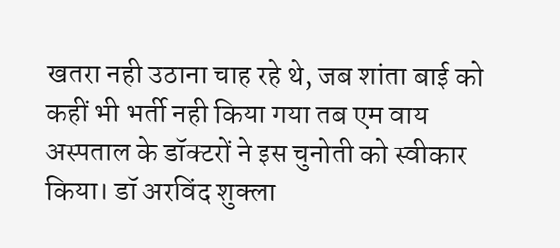खतरा नही उठाना चाह रहे थे, जब शांता बाई को कहीं भी भर्ती नही किया गया तब एम वाय अस्पताल के डॉक्टरों ने इस चुनोती को स्वीकार किया। डॉ अरविंद शुक्ला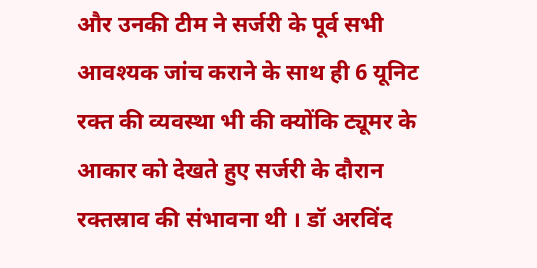और उनकी टीम ने सर्जरी के पूर्व सभी आवश्यक जांच कराने के साथ ही 6 यूनिट रक्त की व्यवस्था भी की क्योंकि ट्यूमर के आकार को देखते हुए सर्जरी के दौरान रक्तस्राव की संभावना थी । डॉ अरविंद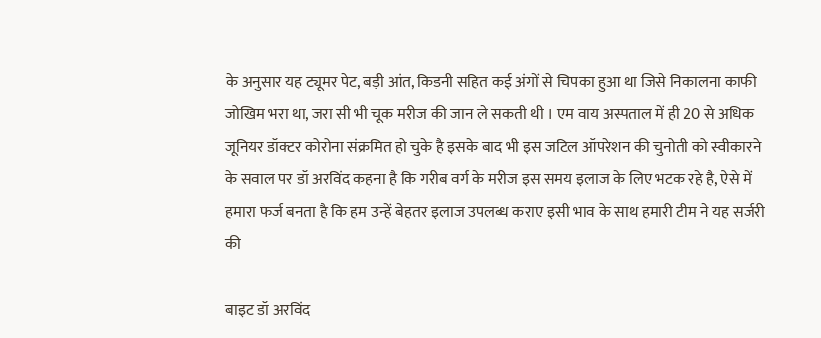के अनुसार यह ट्यूमर पेट, बड़ी आंत, किडनी सहित कई अंगों से चिपका हुआ था जिसे निकालना काफी जोखिम भरा था, जरा सी भी चूक मरीज की जान ले सकती थी । एम वाय अस्पताल में ही 20 से अधिक जूनियर डॉक्टर कोरोना संक्रमित हो चुके है इसके बाद भी इस जटिल ऑपरेशन की चुनोती को स्वीकारने के सवाल पर डॉ अरविंद कहना है कि गरीब वर्ग के मरीज इस समय इलाज के लिए भटक रहे है, ऐसे में हमारा फर्ज बनता है कि हम उन्हें बेहतर इलाज उपलब्ध कराए इसी भाव के साथ हमारी टीम ने यह सर्जरी की

बाइट डॉ अरविंद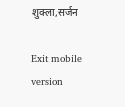शुक्ला,सर्जन

Exit mobile version